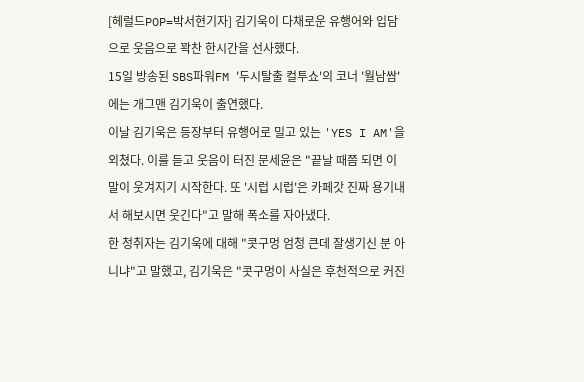[헤럴드POP=박서현기자] 김기욱이 다채로운 유행어와 입담으로 웃음으로 꽉찬 한시간을 선사했다.
15일 방송된 SBS파워FM '두시탈출 컬투쇼'의 코너 '월남쌈'에는 개그맨 김기욱이 출연했다.
이날 김기욱은 등장부터 유행어로 밀고 있는 'YES I AM'을 외쳤다. 이를 듣고 웃음이 터진 문세윤은 "끝날 때쯤 되면 이 말이 웃겨지기 시작한다. 또 '시럽 시럽'은 카페갓 진짜 용기내서 해보시면 웃긴다"고 말해 폭소를 자아냈다.
한 청취자는 김기욱에 대해 "콧구멍 엄청 큰데 잘생기신 분 아니냐"고 말했고, 김기욱은 "콧구멍이 사실은 후천적으로 커진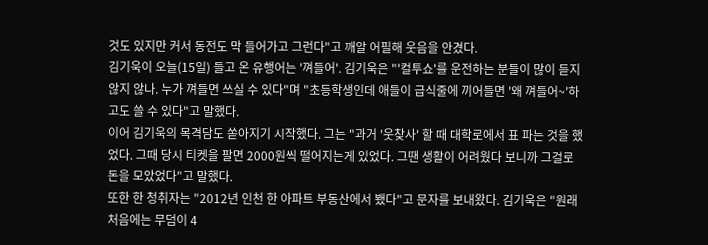것도 있지만 커서 동전도 막 들어가고 그런다"고 깨알 어필해 웃음을 안겼다.
김기욱이 오늘(15일) 들고 온 유행어는 '껴들어'. 김기욱은 "'컬투쇼'를 운전하는 분들이 많이 듣지 않지 않나. 누가 껴들면 쓰실 수 있다"며 "초등학생인데 애들이 급식줄에 끼어들면 '왜 껴들어~'하고도 쓸 수 있다"고 말했다.
이어 김기욱의 목격담도 쏟아지기 시작했다. 그는 "과거 '웃찾사' 할 때 대학로에서 표 파는 것을 했었다. 그때 당시 티켓을 팔면 2000원씩 떨어지는게 있었다. 그땐 생활이 어려웠다 보니까 그걸로 돈을 모았었다"고 말했다.
또한 한 청취자는 "2012년 인천 한 아파트 부동산에서 뵀다"고 문자를 보내왔다. 김기욱은 "원래 처음에는 무덤이 4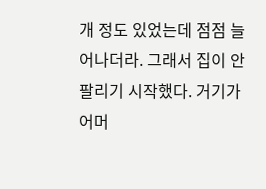개 정도 있었는데 점점 늘어나더라. 그래서 집이 안팔리기 시작했다. 거기가 어머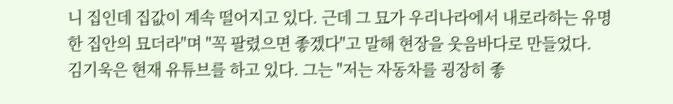니 집인데 집값이 계속 떨어지고 있다. 근데 그 묘가 우리나라에서 내로라하는 유명한 집안의 묘더라"며 "꼭 팔렸으면 좋겠다"고 말해 현장을 웃음바다로 만들었다.
김기욱은 현재 유튜브를 하고 있다. 그는 "저는 자동차를 굉장히 좋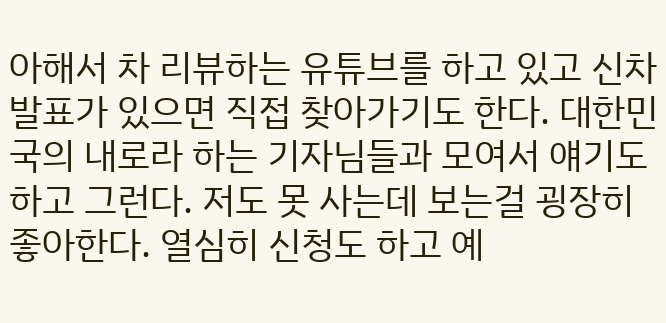아해서 차 리뷰하는 유튜브를 하고 있고 신차 발표가 있으면 직접 찾아가기도 한다. 대한민국의 내로라 하는 기자님들과 모여서 얘기도 하고 그런다. 저도 못 사는데 보는걸 굉장히 좋아한다. 열심히 신청도 하고 예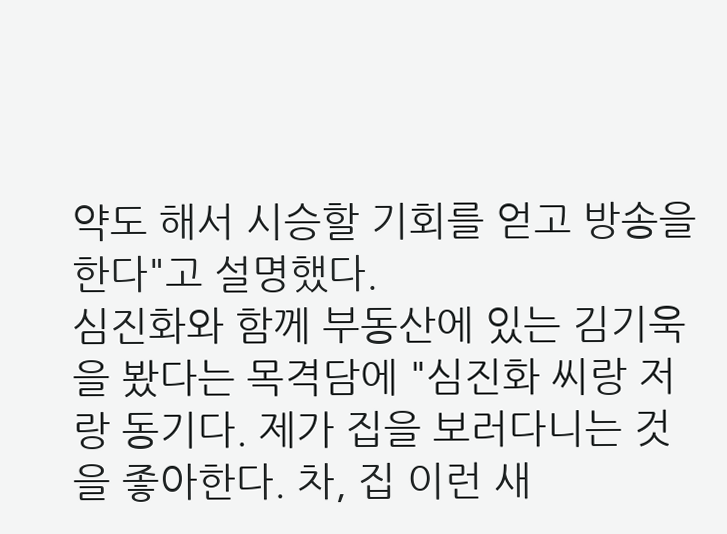약도 해서 시승할 기회를 얻고 방송을 한다"고 설명했다.
심진화와 함께 부동산에 있는 김기욱을 봤다는 목격담에 "심진화 씨랑 저랑 동기다. 제가 집을 보러다니는 것을 좋아한다. 차, 집 이런 새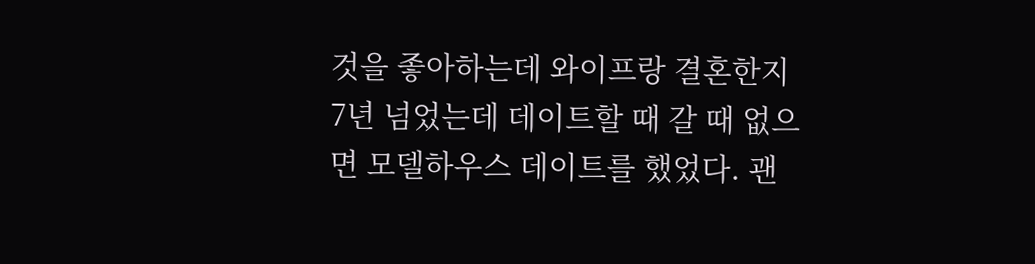것을 좋아하는데 와이프랑 결혼한지 7년 넘었는데 데이트할 때 갈 때 없으면 모델하우스 데이트를 했었다. 괜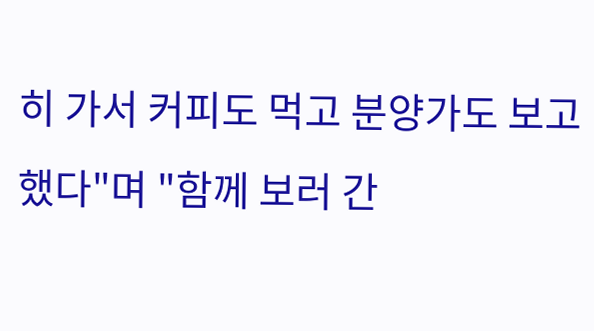히 가서 커피도 먹고 분양가도 보고 했다"며 "함께 보러 간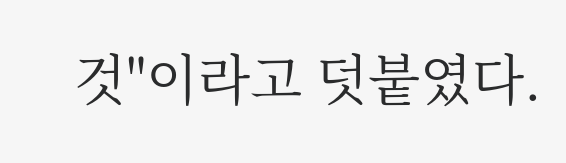것"이라고 덧붙였다.